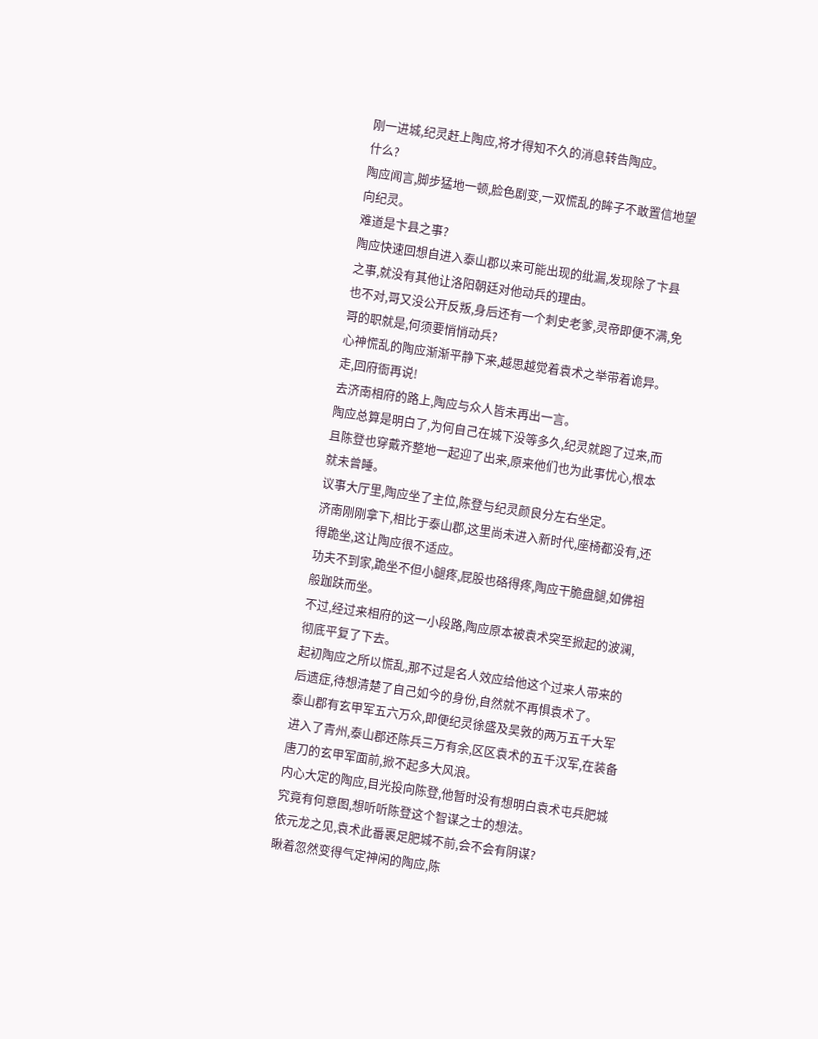刚一进城,纪灵赶上陶应,将才得知不久的消息转告陶应。
什么?
陶应闻言,脚步猛地一顿,脸色剧变,一双慌乱的眸子不敢置信地望向纪灵。
难道是卞县之事?
陶应快速回想自进入泰山郡以来可能出现的纰漏,发现除了卞县之事,就没有其他让洛阳朝廷对他动兵的理由。
也不对,哥又没公开反叛,身后还有一个刺史老爹,灵帝即便不满,免哥的职就是,何须要悄悄动兵?
心神慌乱的陶应渐渐平静下来,越思越觉着袁术之举带着诡异。
走,回府衙再说!
去济南相府的路上,陶应与众人皆未再出一言。
陶应总算是明白了,为何自己在城下没等多久,纪灵就跑了过来,而且陈登也穿戴齐整地一起迎了出来,原来他们也为此事忧心,根本就未曾睡。
议事大厅里,陶应坐了主位,陈登与纪灵颜良分左右坐定。
济南刚刚拿下,相比于泰山郡,这里尚未进入新时代,座椅都没有,还得跪坐,这让陶应很不适应。
功夫不到家,跪坐不但小腿疼,屁股也硌得疼,陶应干脆盘腿,如佛祖般跏趺而坐。
不过,经过来相府的这一小段路,陶应原本被袁术突至掀起的波澜,彻底平复了下去。
起初陶应之所以慌乱,那不过是名人效应给他这个过来人带来的后遗症,待想清楚了自己如今的身份,自然就不再惧袁术了。
泰山郡有玄甲军五六万众,即便纪灵徐盛及吴敦的两万五千大军进入了青州,泰山郡还陈兵三万有余,区区袁术的五千汉军,在装备唐刀的玄甲军面前,掀不起多大风浪。
内心大定的陶应,目光投向陈登,他暂时没有想明白袁术屯兵肥城究竟有何意图,想听听陈登这个智谋之士的想法。
依元龙之见,袁术此番裹足肥城不前,会不会有阴谋?
瞅着忽然变得气定神闲的陶应,陈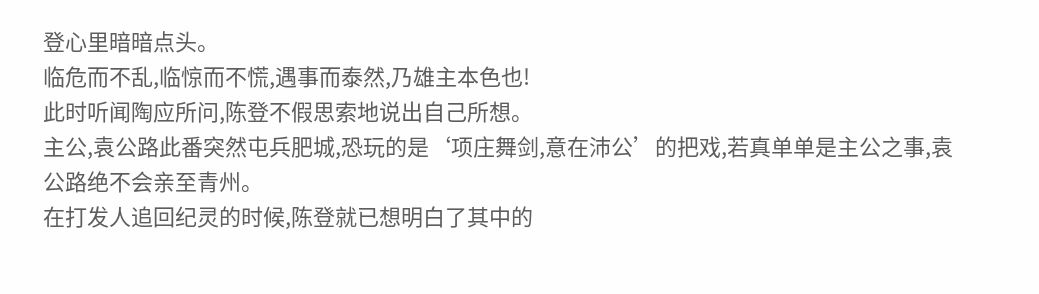登心里暗暗点头。
临危而不乱,临惊而不慌,遇事而泰然,乃雄主本色也!
此时听闻陶应所问,陈登不假思索地说出自己所想。
主公,袁公路此番突然屯兵肥城,恐玩的是‘项庄舞剑,意在沛公’的把戏,若真单单是主公之事,袁公路绝不会亲至青州。
在打发人追回纪灵的时候,陈登就已想明白了其中的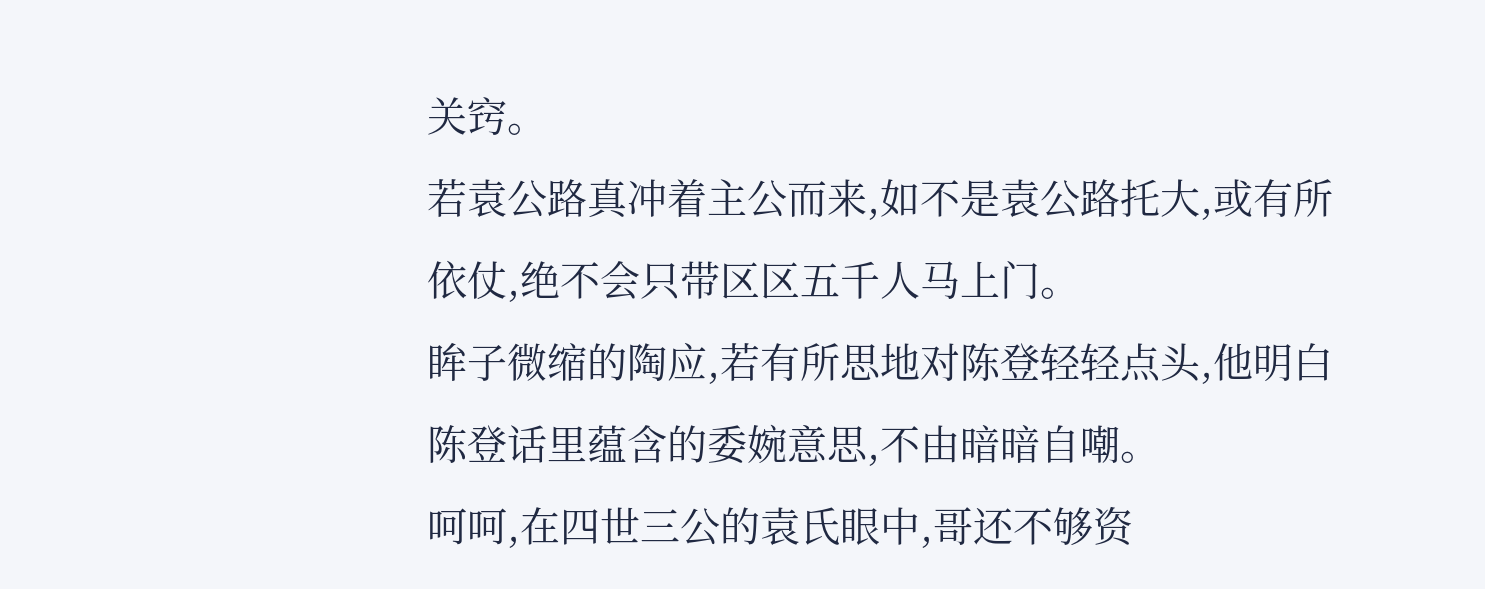关窍。
若袁公路真冲着主公而来,如不是袁公路托大,或有所依仗,绝不会只带区区五千人马上门。
眸子微缩的陶应,若有所思地对陈登轻轻点头,他明白陈登话里蕴含的委婉意思,不由暗暗自嘲。
呵呵,在四世三公的袁氏眼中,哥还不够资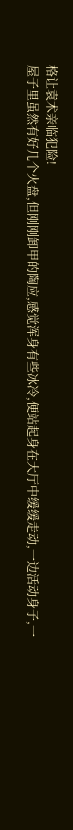格让袁术亲临犯险!
屋子里虽然有好几个火盘,但刚刚卸甲的陶应,感觉浑身有些冰冷,便站起身在大厅中缓缓走动,一边活动身子,一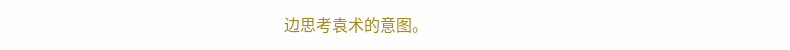边思考袁术的意图。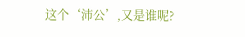这个‘沛公’,又是谁呢?